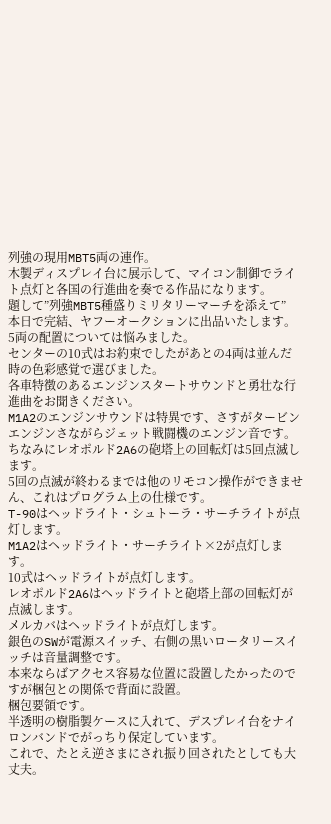列強の現用MBT5両の連作。
木製ディスプレイ台に展示して、マイコン制御でライト点灯と各国の行進曲を奏でる作品になります。
題して”列強MBT5種盛りミリタリーマーチを添えて”
本日で完結、ヤフーオークションに出品いたします。
5両の配置については悩みました。
センターの10式はお約束でしたがあとの4両は並んだ時の色彩感覚で選びました。
各車特徴のあるエンジンスタートサウンドと勇壮な行進曲をお聞きください。
M1A2のエンジンサウンドは特異です、さすがタービンエンジンさながらジェット戦闘機のエンジン音です。
ちなみにレオポルド2A6の砲塔上の回転灯は5回点滅します。
5回の点滅が終わるまでは他のリモコン操作ができません、これはプログラム上の仕様です。
T-90はヘッドライト・シュトーラ・サーチライトが点灯します。
M1A2はヘッドライト・サーチライト×2が点灯します。
10式はヘッドライトが点灯します。
レオポルド2A6はヘッドライトと砲塔上部の回転灯が点滅します。
メルカバはヘッドライトが点灯します。
銀色のSWが電源スイッチ、右側の黒いロータリースイッチは音量調整です。
本来ならばアクセス容易な位置に設置したかったのですが梱包との関係で背面に設置。
梱包要領です。
半透明の樹脂製ケースに入れて、デスプレイ台をナイロンバンドでがっちり保定しています。
これで、たとえ逆さまにされ振り回されたとしても大丈夫。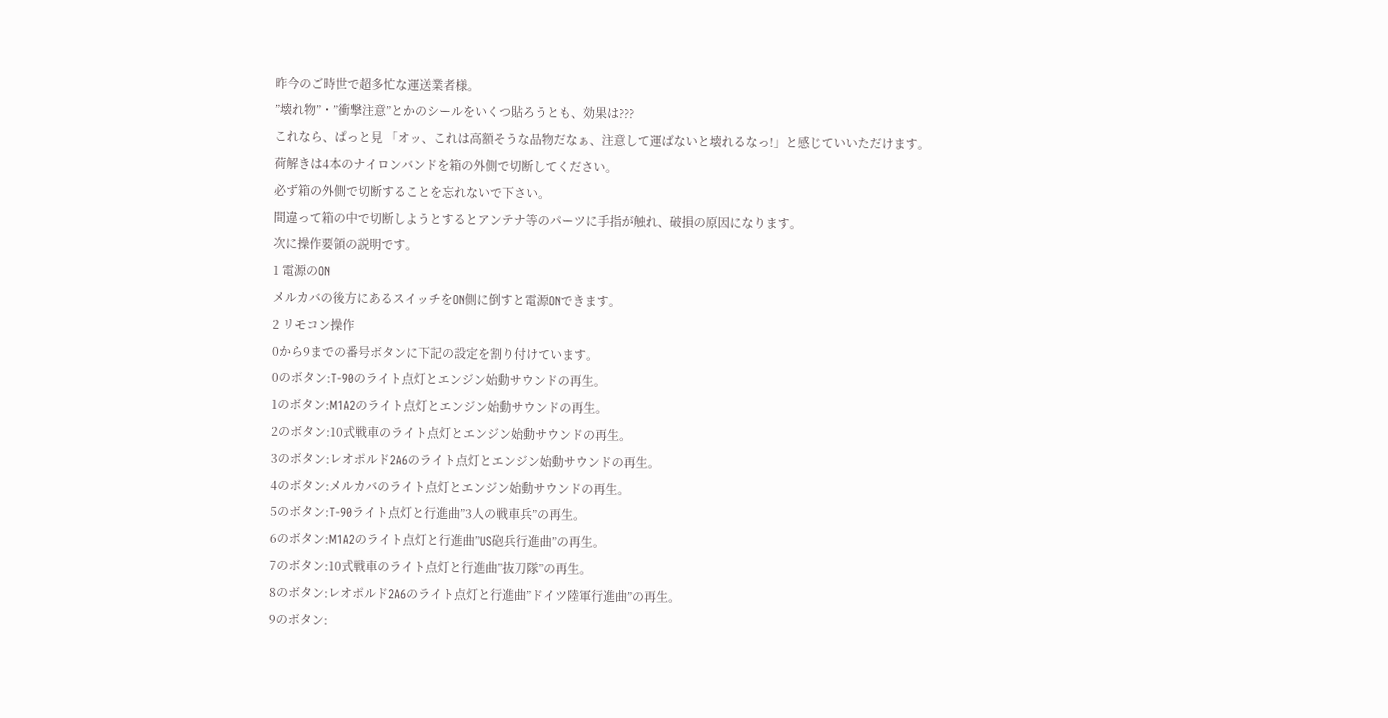昨今のご時世で超多忙な運送業者様。
”壊れ物”・”衝撃注意”とかのシールをいくつ貼ろうとも、効果は???
これなら、ぱっと見 「オッ、これは高額そうな品物だなぁ、注意して運ばないと壊れるなっ!」と感じていいただけます。
荷解きは4本のナイロンバンドを箱の外側で切断してください。
必ず箱の外側で切断することを忘れないで下さい。
間違って箱の中で切断しようとするとアンテナ等のパーツに手指が触れ、破損の原因になります。
次に操作要領の説明です。
1 電源のON
メルカバの後方にあるスイッチをON側に倒すと電源ONできます。
2 リモコン操作
0から9までの番号ボタンに下記の設定を割り付けています。
0のボタン:T-90のライト点灯とエンジン始動サウンドの再生。
1のボタン:M1A2のライト点灯とエンジン始動サウンドの再生。
2のボタン:10式戦車のライト点灯とエンジン始動サウンドの再生。
3のボタン:レオポルド2A6のライト点灯とエンジン始動サウンドの再生。
4のボタン:メルカバのライト点灯とエンジン始動サウンドの再生。
5のボタン:T-90ライト点灯と行進曲”3人の戦車兵”の再生。
6のボタン:M1A2のライト点灯と行進曲”US砲兵行進曲”の再生。
7のボタン:10式戦車のライト点灯と行進曲”抜刀隊”の再生。
8のボタン:レオポルド2A6のライト点灯と行進曲”ドイツ陸軍行進曲”の再生。
9のボタン: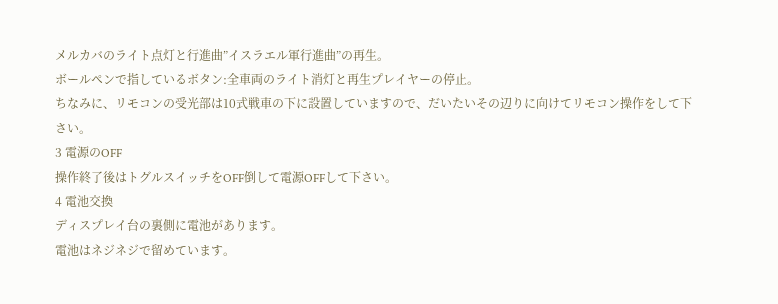メルカバのライト点灯と行進曲”イスラエル軍行進曲”の再生。
ボールペンで指しているボタン:全車両のライト消灯と再生プレイヤーの停止。
ちなみに、リモコンの受光部は10式戦車の下に設置していますので、だいたいその辺りに向けてリモコン操作をして下さい。
3 電源のOFF
操作終了後はトグルスイッチをOFF倒して電源OFFして下さい。
4 電池交換
ディスプレイ台の裏側に電池があります。
電池はネジネジで留めています。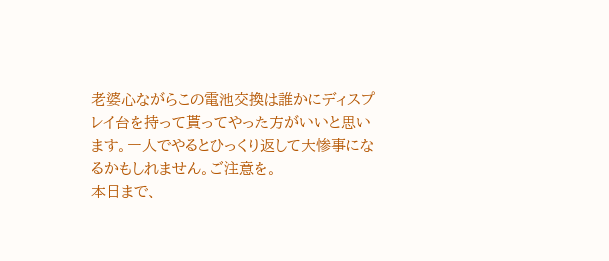老婆心ながらこの電池交換は誰かにディスプレイ台を持って貰ってやった方がいいと思います。一人でやるとひっくり返して大惨事になるかもしれません。ご注意を。
本日まで、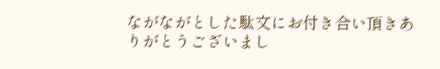ながながとした駄文にお付き合い頂きありがとうございまし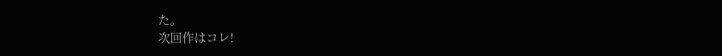た。
次回作はコレ!